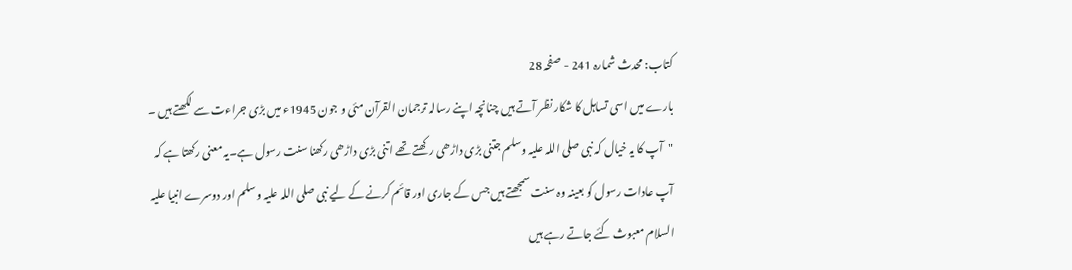کتاب: محدث شمارہ 241 - صفحہ 28
بارے میں اسی تساہل کا شکار نظر آتے ہیں چنانچہ اپنے رسالہ ترجمان القرآن مئی و جون 1945ء میں بڑی جراءت سے لکھتے ہیں ۔
"آپ کا یہ خیال کہ نبی صلی اللہ علیہ وسلم جتنی بڑی داڑھی رکھتے تھے اتنی بڑی داڑھی رکھنا سنت رسول ہے۔یہ معنی رکھتا ہے کہ آپ عادات رسول کو بعینہ وہ سنت سمجھتے ہیں جس کے جاری اور قائم کرنے کے لیے نبی صلی اللہ علیہ وسلم اور دوسرے انبیا علیہ السلام معبوث کئے جاتے رہے ہیں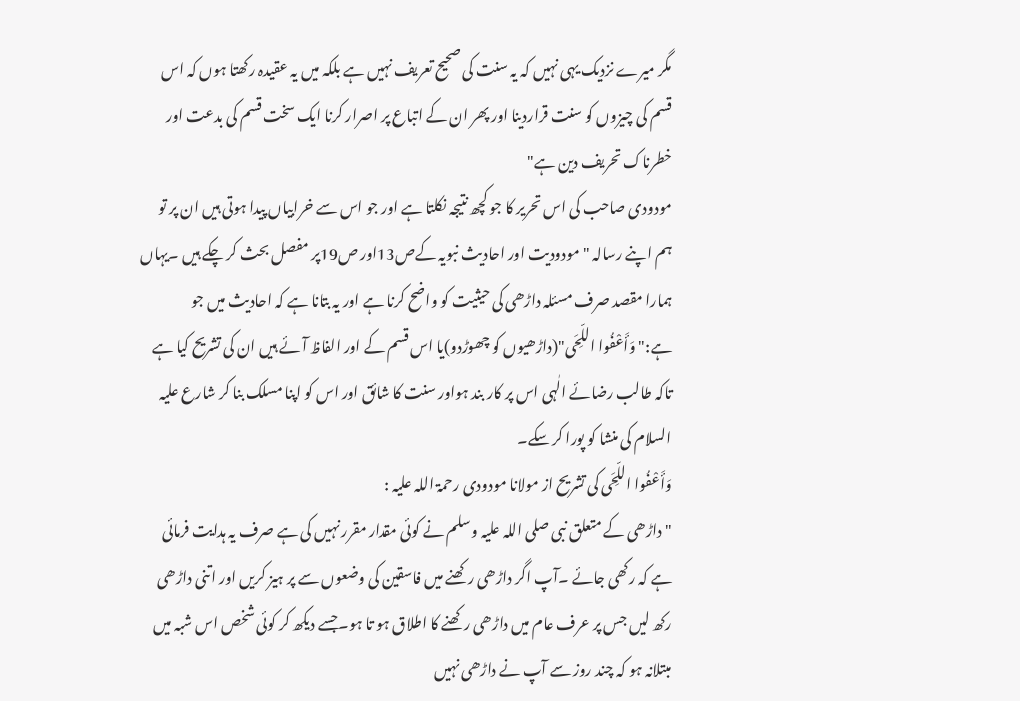مگر میرے نزدیک یہی نہیں کہ یہ سنت کی صحیح تعریف نہیں ہے بلکہ میں یہ عقیدہ رکھتا ہوں کہ اس قسم کی چیزوں کو سنت قراردینا اور پھر ان کے اتباع پر اصرار کرنا ایک سخت قسم کی بدعت اور خطرناک تحریف دین ہے"
مودودی صاحب کی اس تحریر کا جو کچھ نتیجہ نکلتا ہے اور جو اس سے خرابیاں پیدا ہوتی ہیں ان پر تو ہم اپنے رسالہ "مودودیت اور احادیث نبویہ کےص13اور ص19پر مفصل بحث کر چکے ہیں ۔یہاں ہمارا مقصد صرف مسئلہ داڑھی کی حیثیت کو واضح کرنا ہے اور یہ بتانا ہے کہ احادیث میں جو ہے:"وَأَعْفُوا اللِّحَى"(داڑھیوں کو چھوڑدو)یا اس قسم کے اور الفاظ آئے ہیں ان کی تشریح کیا ہے تاکہ طالب رضائے الٰہی اس پر کار بند ہواور سنت کا شائق اور اس کو اپنا مسلک بنا کر شارع علیہ السلام کی منشا کو پورا کر سکے۔
وَأَعْفُوا اللِّحَى کی تشریح از مولانا مودودی رحمۃ اللہ علیہ :
"داڑھی کے متعلق نبی صلی اللہ علیہ وسلم نے کوئی مقدار مقرر نہیں کی ہے صرف یہ ہدایت فرمائی ہے کہ رکھی جائے ۔آپ اگر داڑھی رکھنے میں فاسقین کی وضعوں سے پر ہیز کریں اور اتنی داڑھی رکھ لیں جس پر عرف عام میں داڑھی رکھنے کا اطلاق ہو تا ہو۔جسے دیکھ کر کوئی شخص اس شبہ میں مبتلانہ ہو کہ چند روز سے آپ نے داڑھی نہیں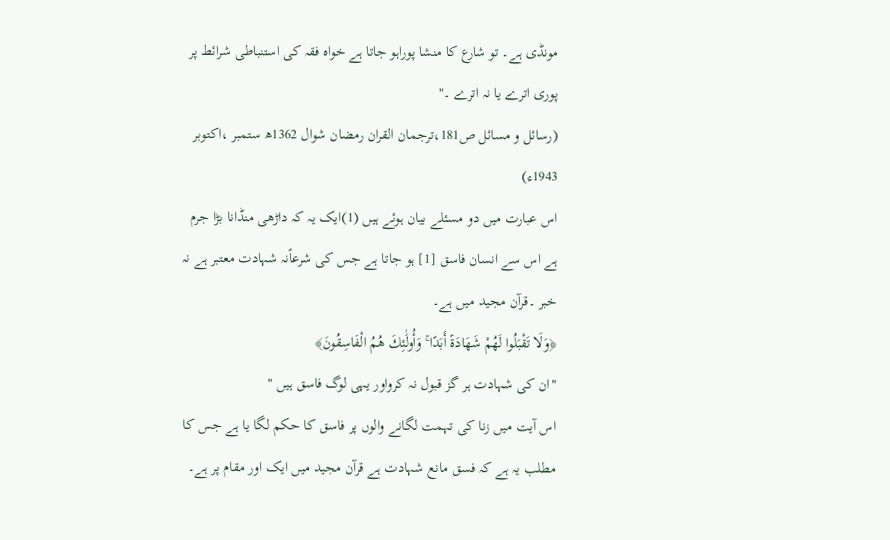مونڈی ہے۔ تو شارع کا منشا پوراہو جاتا ہے خواہ فقہ کی استنباطی شرائط پر پوری اترے یا نہ اترے ۔"
(رسائل و مسائل ص181،ترجمان القران رمضان شوال 1362ھ ستمبر ،اکتوبر 1943ء)
اس عبارت میں دو مسئلے بیان ہوئے ہیں (1)ایک یہ کہ داڑھی منڈانا بڑا جرم ہے اس سے انسان فاسق [1] ہو جاتا ہے جس کی شرعاًنہ شہادت معتبر ہے نہ خبر ۔قرآن مجید میں ہے۔
﴿وَلَا تَقْبَلُوا لَهُمْ شَهَادَةً أَبَدًا ۚ وَأُولَٰئِكَ هُمُ الْفَاسِقُونَ﴾
"ان کی شہادت ہر گز قبول نہ کرواور یہی لوگ فاسق ہیں "
اس آیت میں زنا کی تہمت لگانے والوں پر فاسق کا حکم لگا یا ہے جس کا مطلب یہ ہے کہ فسق مانع شہادت ہے قرآن مجید میں ایک اور مقام پر ہے۔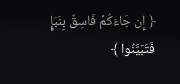﴿ إِن جَاءَكُمْ فَاسِقٌ بِنَبَإٍ فَتَبَيَّنُوا ﴾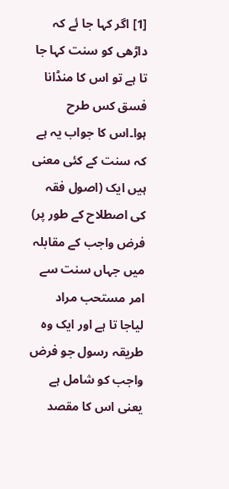[1] اگر کہا جا ئے کہ داڑھی کو سنت کہا جا تا ہے تو اس کا منڈانا فسق کس طرح ہوا۔اس کا جواب یہ ہے کہ سنت کے کئی معنی ہیں ایک (اصول فقہ کی اصطلاح کے طور پر) فرض واجب کے مقابلہ میں جہاں سنت سے امر مستحب مراد لیاجا تا ہے اور ایک وہ طریقہ رسول جو فرض واجب کو شامل ہے یعنی اس کا مقصد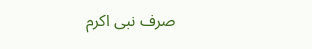صرف نبی اکرم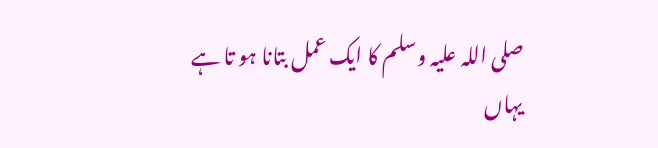صلی اللہ علیہ وسلم کا ایک عمل بتانا ہو تا ہے یہاں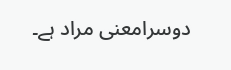دوسرامعنی مراد ہے۔